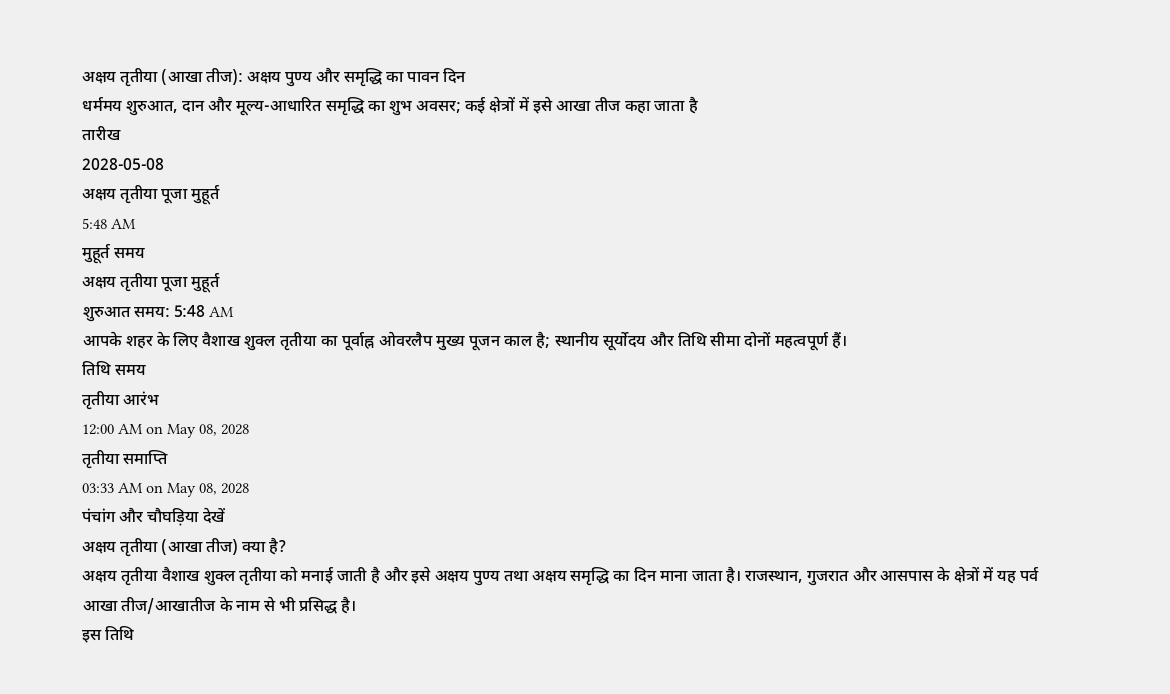अक्षय तृतीया (आखा तीज): अक्षय पुण्य और समृद्धि का पावन दिन
धर्ममय शुरुआत, दान और मूल्य-आधारित समृद्धि का शुभ अवसर; कई क्षेत्रों में इसे आखा तीज कहा जाता है
तारीख
2028-05-08
अक्षय तृतीया पूजा मुहूर्त
5:48 AM
मुहूर्त समय
अक्षय तृतीया पूजा मुहूर्त
शुरुआत समय: 5:48 AM
आपके शहर के लिए वैशाख शुक्ल तृतीया का पूर्वाह्न ओवरलैप मुख्य पूजन काल है; स्थानीय सूर्योदय और तिथि सीमा दोनों महत्वपूर्ण हैं।
तिथि समय
तृतीया आरंभ
12:00 AM on May 08, 2028
तृतीया समाप्ति
03:33 AM on May 08, 2028
पंचांग और चौघड़िया देखें
अक्षय तृतीया (आखा तीज) क्या है?
अक्षय तृतीया वैशाख शुक्ल तृतीया को मनाई जाती है और इसे अक्षय पुण्य तथा अक्षय समृद्धि का दिन माना जाता है। राजस्थान, गुजरात और आसपास के क्षेत्रों में यह पर्व आखा तीज/आखातीज के नाम से भी प्रसिद्ध है।
इस तिथि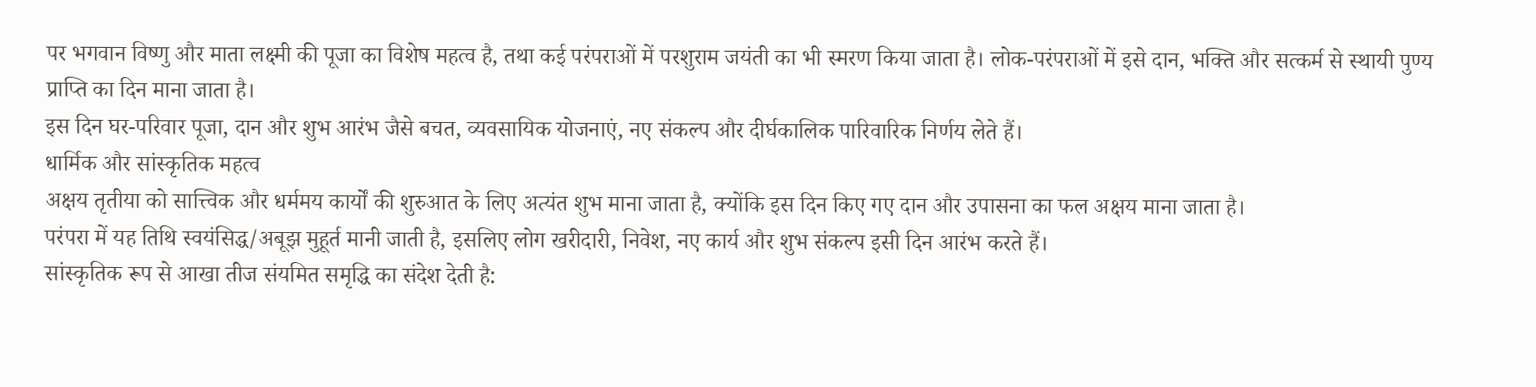पर भगवान विष्णु और माता लक्ष्मी की पूजा का विशेष महत्व है, तथा कई परंपराओं में परशुराम जयंती का भी स्मरण किया जाता है। लोक-परंपराओं में इसे दान, भक्ति और सत्कर्म से स्थायी पुण्य प्राप्ति का दिन माना जाता है।
इस दिन घर-परिवार पूजा, दान और शुभ आरंभ जैसे बचत, व्यवसायिक योजनाएं, नए संकल्प और दीर्घकालिक पारिवारिक निर्णय लेते हैं।
धार्मिक और सांस्कृतिक महत्व
अक्षय तृतीया को सात्त्विक और धर्ममय कार्यों की शुरुआत के लिए अत्यंत शुभ माना जाता है, क्योंकि इस दिन किए गए दान और उपासना का फल अक्षय माना जाता है।
परंपरा में यह तिथि स्वयंसिद्ध/अबूझ मुहूर्त मानी जाती है, इसलिए लोग खरीदारी, निवेश, नए कार्य और शुभ संकल्प इसी दिन आरंभ करते हैं।
सांस्कृतिक रूप से आखा तीज संयमित समृद्धि का संदेश देती है: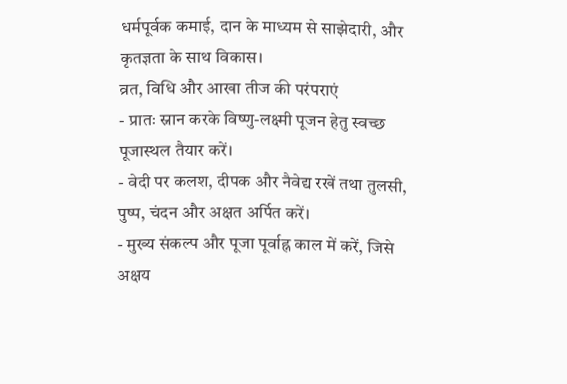धर्मपूर्वक कमाई, दान के माध्यम से साझेदारी, और कृतज्ञता के साथ विकास।
व्रत, विधि और आखा तीज की परंपराएं
- प्रातः स्नान करके विष्णु-लक्ष्मी पूजन हेतु स्वच्छ पूजास्थल तैयार करें।
- वेदी पर कलश, दीपक और नैवेद्य रखें तथा तुलसी, पुष्प, चंदन और अक्षत अर्पित करें।
- मुख्य संकल्प और पूजा पूर्वाह्न काल में करें, जिसे अक्षय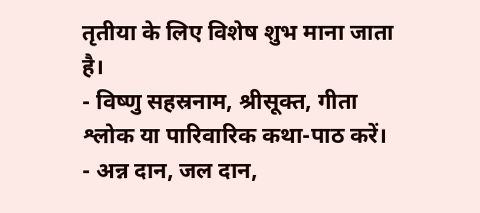तृतीया के लिए विशेष शुभ माना जाता है।
- विष्णु सहस्रनाम, श्रीसूक्त, गीता श्लोक या पारिवारिक कथा-पाठ करें।
- अन्न दान, जल दान,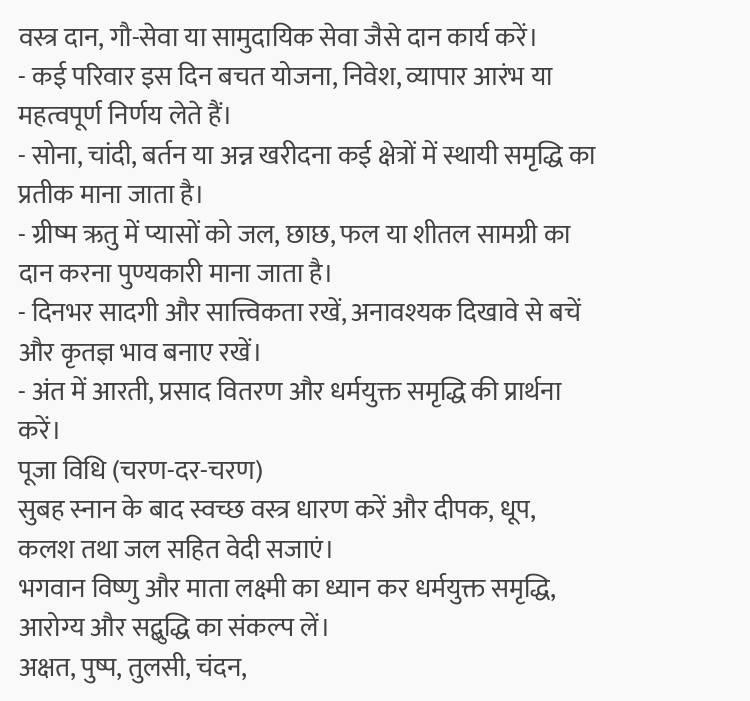वस्त्र दान, गौ-सेवा या सामुदायिक सेवा जैसे दान कार्य करें।
- कई परिवार इस दिन बचत योजना, निवेश, व्यापार आरंभ या महत्वपूर्ण निर्णय लेते हैं।
- सोना, चांदी, बर्तन या अन्न खरीदना कई क्षेत्रों में स्थायी समृद्धि का प्रतीक माना जाता है।
- ग्रीष्म ऋतु में प्यासों को जल, छाछ, फल या शीतल सामग्री का दान करना पुण्यकारी माना जाता है।
- दिनभर सादगी और सात्त्विकता रखें, अनावश्यक दिखावे से बचें और कृतज्ञ भाव बनाए रखें।
- अंत में आरती, प्रसाद वितरण और धर्मयुक्त समृद्धि की प्रार्थना करें।
पूजा विधि (चरण-दर-चरण)
सुबह स्नान के बाद स्वच्छ वस्त्र धारण करें और दीपक, धूप, कलश तथा जल सहित वेदी सजाएं।
भगवान विष्णु और माता लक्ष्मी का ध्यान कर धर्मयुक्त समृद्धि, आरोग्य और सद्बुद्धि का संकल्प लें।
अक्षत, पुष्प, तुलसी, चंदन,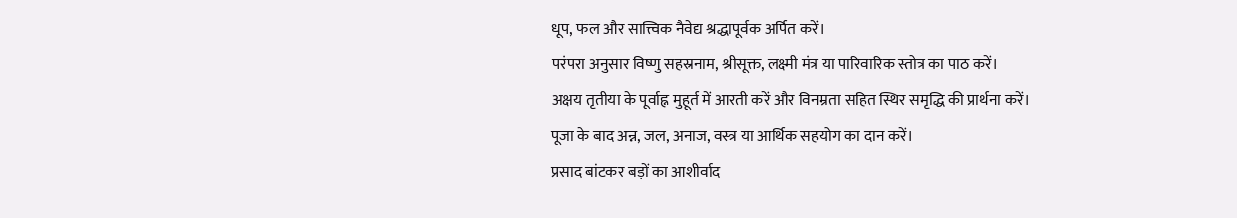धूप, फल और सात्त्विक नैवेद्य श्रद्धापूर्वक अर्पित करें।
परंपरा अनुसार विष्णु सहस्रनाम, श्रीसूक्त, लक्ष्मी मंत्र या पारिवारिक स्तोत्र का पाठ करें।
अक्षय तृतीया के पूर्वाह्न मुहूर्त में आरती करें और विनम्रता सहित स्थिर समृद्धि की प्रार्थना करें।
पूजा के बाद अन्न, जल, अनाज, वस्त्र या आर्थिक सहयोग का दान करें।
प्रसाद बांटकर बड़ों का आशीर्वाद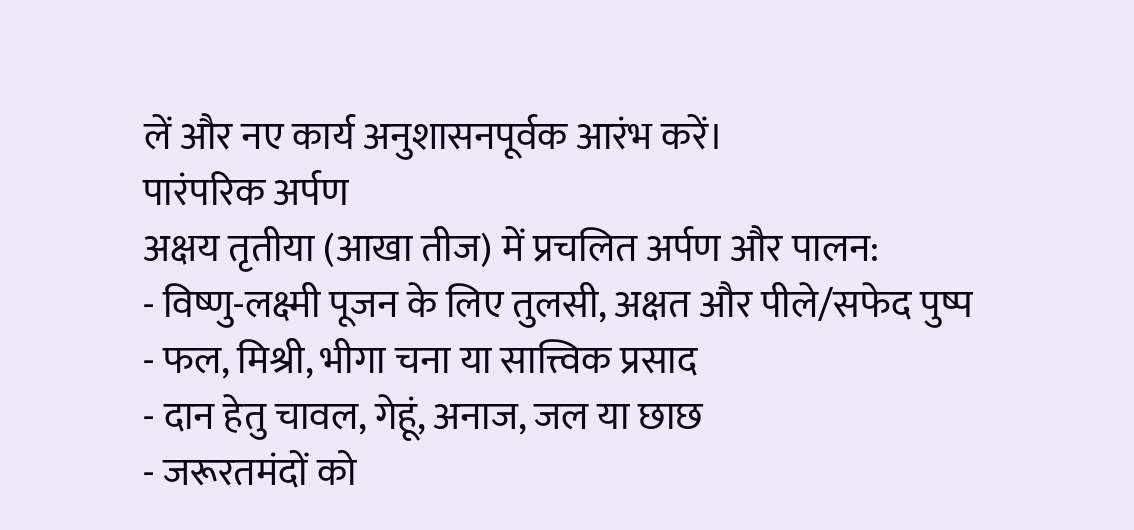लें और नए कार्य अनुशासनपूर्वक आरंभ करें।
पारंपरिक अर्पण
अक्षय तृतीया (आखा तीज) में प्रचलित अर्पण और पालन:
- विष्णु-लक्ष्मी पूजन के लिए तुलसी, अक्षत और पीले/सफेद पुष्प
- फल, मिश्री, भीगा चना या सात्त्विक प्रसाद
- दान हेतु चावल, गेहूं, अनाज, जल या छाछ
- जरूरतमंदों को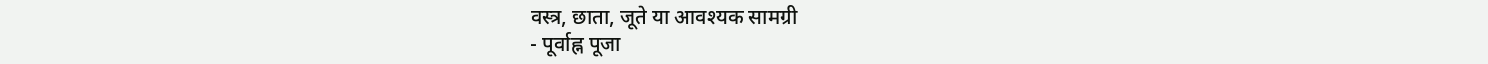वस्त्र, छाता, जूते या आवश्यक सामग्री
- पूर्वाह्न पूजा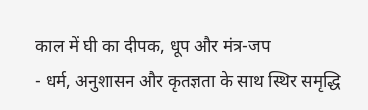काल में घी का दीपक, धूप और मंत्र-जप
- धर्म, अनुशासन और कृतज्ञता के साथ स्थिर समृद्धि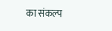का संकल्प